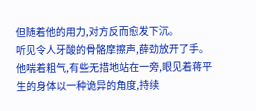但随着他的用力,对方反而愈发下沉。
听见令人牙酸的骨骼摩擦声,薛劲放开了手。
他喘着粗气,有些无措地站在一旁,眼见着蒋平生的身体以一种诡异的角度,持续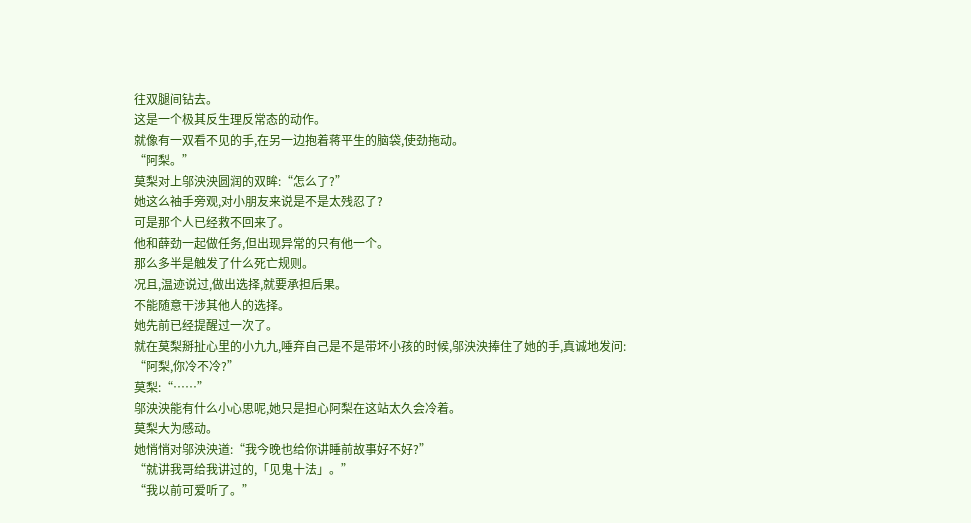往双腿间钻去。
这是一个极其反生理反常态的动作。
就像有一双看不见的手,在另一边抱着蒋平生的脑袋,使劲拖动。
“阿梨。”
莫梨对上邬泱泱圆润的双眸:“怎么了?”
她这么袖手旁观,对小朋友来说是不是太残忍了?
可是那个人已经救不回来了。
他和薛劲一起做任务,但出现异常的只有他一个。
那么多半是触发了什么死亡规则。
况且,温迹说过,做出选择,就要承担后果。
不能随意干涉其他人的选择。
她先前已经提醒过一次了。
就在莫梨掰扯心里的小九九,唾弃自己是不是带坏小孩的时候,邬泱泱捧住了她的手,真诚地发问:
“阿梨,你冷不冷?”
莫梨:“……”
邬泱泱能有什么小心思呢,她只是担心阿梨在这站太久会冷着。
莫梨大为感动。
她悄悄对邬泱泱道:“我今晚也给你讲睡前故事好不好?”
“就讲我哥给我讲过的,「见鬼十法」。”
“我以前可爱听了。”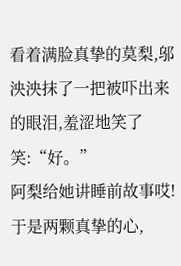看着满脸真挚的莫梨,邬泱泱抹了一把被吓出来的眼泪,羞涩地笑了笑:“好。”
阿梨给她讲睡前故事哎!
于是两颗真挚的心,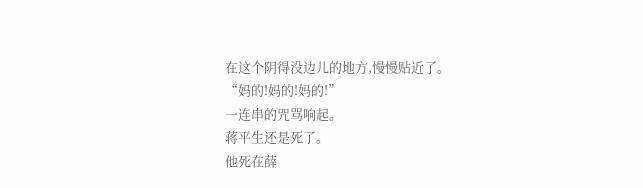在这个阴得没边儿的地方,慢慢贴近了。
“妈的!妈的!妈的!”
一连串的咒骂响起。
蒋平生还是死了。
他死在薛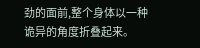劲的面前,整个身体以一种诡异的角度折叠起来。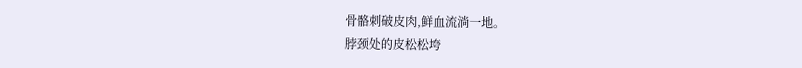骨骼刺破皮肉,鲜血流淌一地。
脖颈处的皮松松垮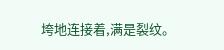垮地连接着,满是裂纹。